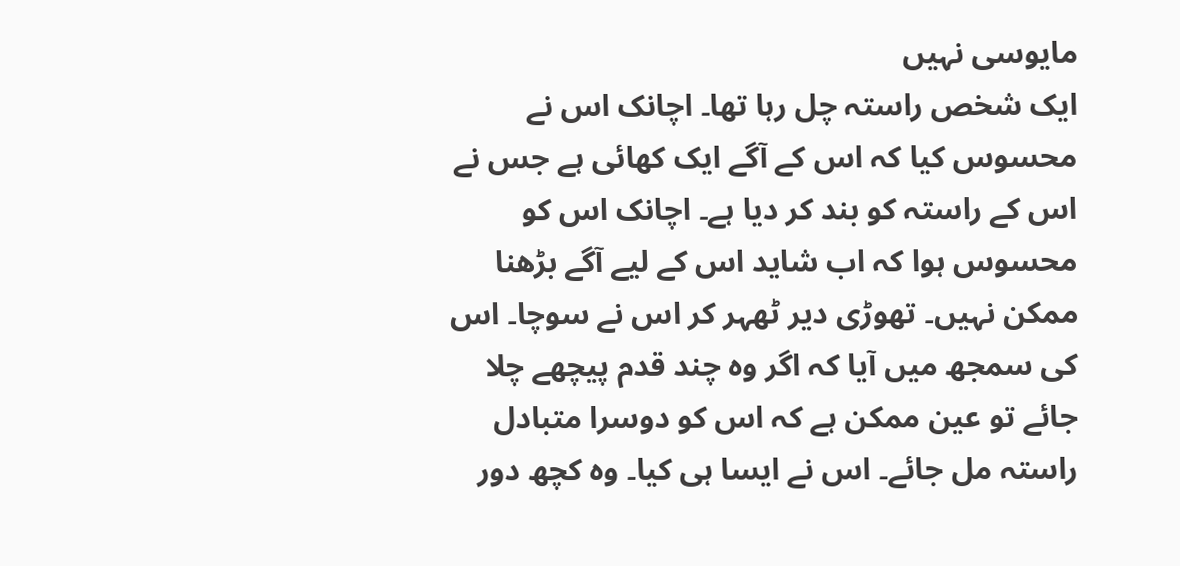مایوسی نہیں
ایک شخص راستہ چل رہا تھا۔ اچانک اس نے محسوس کیا کہ اس کے آگے ایک کھائی ہے جس نے اس کے راستہ کو بند کر دیا ہے۔ اچانک اس کو محسوس ہوا کہ اب شاید اس کے لیے آگے بڑھنا ممکن نہیں۔ تھوڑی دیر ٹھہر کر اس نے سوچا۔ اس کی سمجھ میں آیا کہ اگر وہ چند قدم پیچھے چلا جائے تو عین ممکن ہے کہ اس کو دوسرا متبادل راستہ مل جائے۔ اس نے ایسا ہی کیا۔ وہ کچھ دور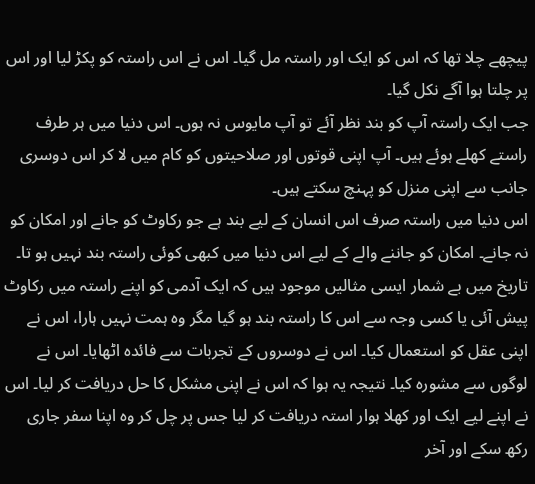پیچھے چلا تھا کہ اس کو ایک اور راستہ مل گیا۔ اس نے اس راستہ کو پکڑ لیا اور اس پر چلتا ہوا آگے نکل گیا۔
جب ایک راستہ آپ کو بند نظر آئے تو آپ مایوس نہ ہوں۔ اس دنیا میں ہر طرف راستے کھلے ہوئے ہیں۔ آپ اپنی قوتوں اور صلاحیتوں کو کام میں لا کر اس دوسری جانب سے اپنی منزل کو پہنچ سکتے ہیں۔
اس دنیا میں راستہ صرف اس انسان کے لیے بند ہے جو رکاوٹ کو جانے اور امکان کو نہ جانے۔ امکان کو جاننے والے کے لیے اس دنیا میں کبھی کوئی راستہ بند نہیں ہو تا۔
تاریخ میں بے شمار ایسی مثالیں موجود ہیں کہ ایک آدمی کو اپنے راستہ میں رکاوٹ پیش آئی یا کسی وجہ سے اس کا راستہ بند ہو گیا مگر وہ ہمت نہیں ہارا، اس نے اپنی عقل کو استعمال کیا۔ اس نے دوسروں کے تجربات سے فائدہ اٹھایا۔ اس نے لوگوں سے مشورہ کیا۔ نتیجہ یہ ہوا کہ اس نے اپنی مشکل کا حل دریافت کر لیا۔ اس نے اپنے لیے ایک اور کھلا ہوار استہ دریافت کر لیا جس پر چل کر وہ اپنا سفر جاری رکھ سکے اور آخر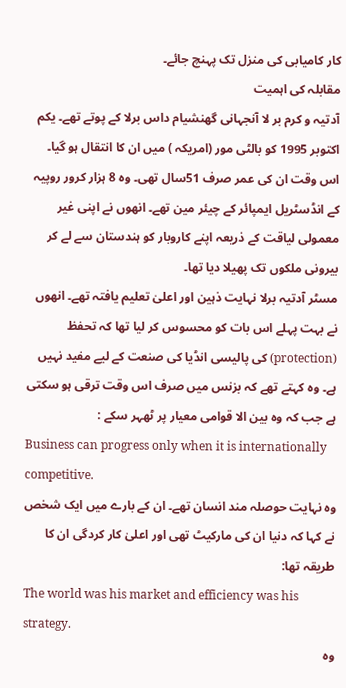کار کامیابی کی منزل تک پہنچ جائے۔
مقابلہ کی اہمیت
آدتیہ و کرم بر لا آنجہانی گھنشیام داس برلا کے پوتے تھے۔ یکم اکتوبر 1995 کو بالٹی مور (امریکہ ) میں ان کا انتقال ہو گیا۔ اس وقت ان کی عمر صرف 51سال تھی۔ وہ 8 ہزار کرور روپیہ کے انڈسٹریل ایمپائر کے چیئر مین تھے۔ انھوں نے اپنی غیر معمولی لیاقت کے ذریعہ اپنے کاروبار کو ہندستان سے لے کر بیرونی ملکوں تک پھیلا دیا تھا۔
مسٹر آدتیہ برلا نہایت ذہین اور اعلیٰ تعلیم یافتہ تھے۔ انھوں نے بہت پہلے اس بات کو محسوس کر لیا تھا کہ تحفظ (protection) کی پالیسی انڈیا کی صنعت کے لیے مفید نہیں ہے۔ وہ کہتے تھے کہ بزنس میں صرف اس وقت ترقی ہو سکتی ہے جب کہ وہ بین الا قوامی معیار پر ٹھہر سکے :
Business can progress only when it is internationally competitive.
وہ نہایت حوصلہ مند انسان تھے۔ ان کے بارے میں ایک شخص نے کہا کہ دنیا ان کی مارکیٹ تھی اور اعلیٰ کار کردگی ان کا طریقہ تھا:
The world was his market and efficiency was his strategy.
وہ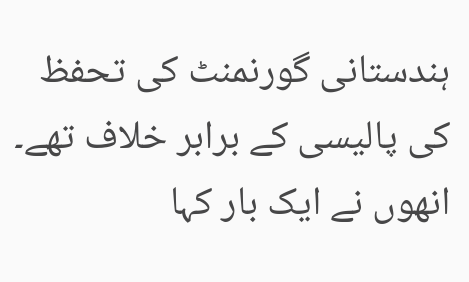ہندستانی گورنمنٹ کی تحفظ کی پالیسی کے برابر خلاف تھے۔ انھوں نے ایک بار کہا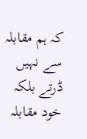کہ ہم مقابلہ سے نہیں ڈرتے بلکہ خود مقابلہ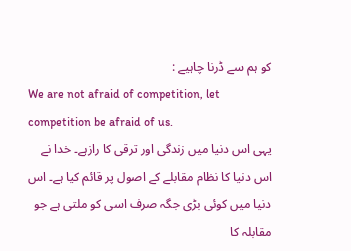کو ہم سے ڈرنا چاہیے :
We are not afraid of competition, let competition be afraid of us.
یہی اس دنیا میں زندگی اور ترقی کا رازہے۔ خدا نے اس دنیا کا نظام مقابلے کے اصول پر قائم کیا ہے۔ اس دنیا میں کوئی بڑی جگہ صرف اسی کو ملتی ہے جو مقابلہ کا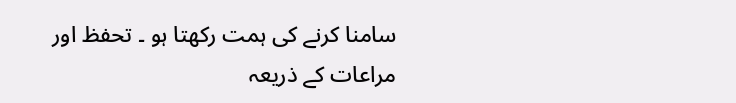سامنا کرنے کی ہمت رکھتا ہو ۔ تحفظ اور مراعات کے ذریعہ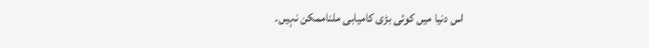اس دنیا میں کوئی بڑی کامیابی ملناممکن نہیں۔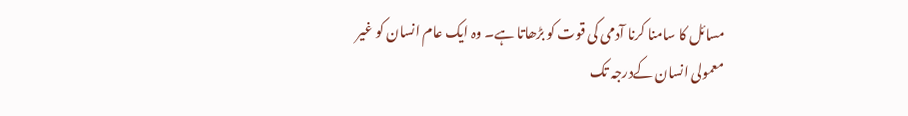مسائل کا سامنا کرنا آدمی کی قوت کو بڑھاتا ہے۔ وہ ایک عام انسان کو غیر معمولی انسان کےدرجہ تک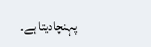پہنچادیتا ہے۔